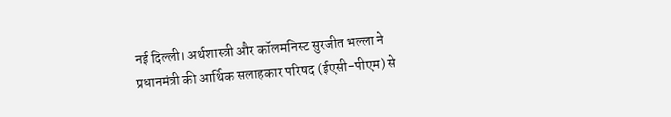नई दिल्ली। अर्थशास्त्री और कॉलमनिस्ट सुरजीत भल्ला ने प्रधानमंत्री की आर्थिक सलाहकार परिषद (ईएसी-पीएम) से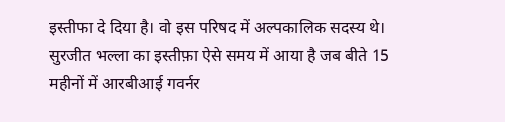इस्तीफा दे दिया है। वो इस परिषद में अल्पकालिक सदस्य थे। सुरजीत भल्ला का इस्तीफ़ा ऐसे समय में आया है जब बीते 15 महीनों में आरबीआई गवर्नर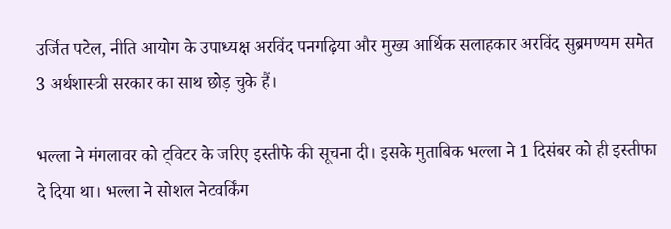उर्जित पटेल, नीति आयोग के उपाध्यक्ष अरविंद पनगढ़िया और मुख्य आर्थिक सलाहकार अरविंद सुब्रमण्यम समेत 3 अर्थशास्त्री सरकार का साथ छोड़ चुके हैं।

भल्ला ने मंगलावर को ट्विटर के जरिए इस्तीफे की सूचना दी। इसके मुताबिक भल्ला ने 1 दिसंबर को ही इस्तीफा दे दिया था। भल्ला ने सोशल नेटवर्किंग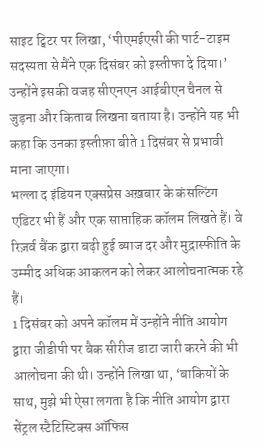साइट ट्विटर पर लिखा, ‘पीएमईएसी की पार्ट-टाइम सदस्यता से मैंने एक दिसंबर को इस्तीफा दे दिया।’ उन्होंने इसकी वजह सीएनएन आईबीएन चैनल से जुड़ना और किताब लिखना बताया है। उन्होंने यह भी कहा कि उनका इस्तीफ़ा बीते 1 दिसंबर से प्रभावी माना जाएगा।
भल्ला द इंडियन एक्सप्रेस अख़बार के कंसल्टिंग एडिटर भी हैं और एक साप्ताहिक कॉलम लिखते हैं। वे रिज़र्व बैंक द्वारा बढ़ी हुई ब्याज दर और मुद्रास्फीति के उम्मीद अधिक आकलन को लेकर आलोचनात्मक रहे हैं।
1 दिसंबर को अपने कॉलम में उन्होंने नीति आयोग द्वारा जीडीपी पर बैक सीरीज डाटा जारी करने की भी आलोचना की थी। उन्होंने लिखा था, ‘बाकियों के साथ, मुझे भी ऐसा लगता है कि नीति आयोग द्वारा सेंट्रल स्टैटिस्टिक्स ऑफिस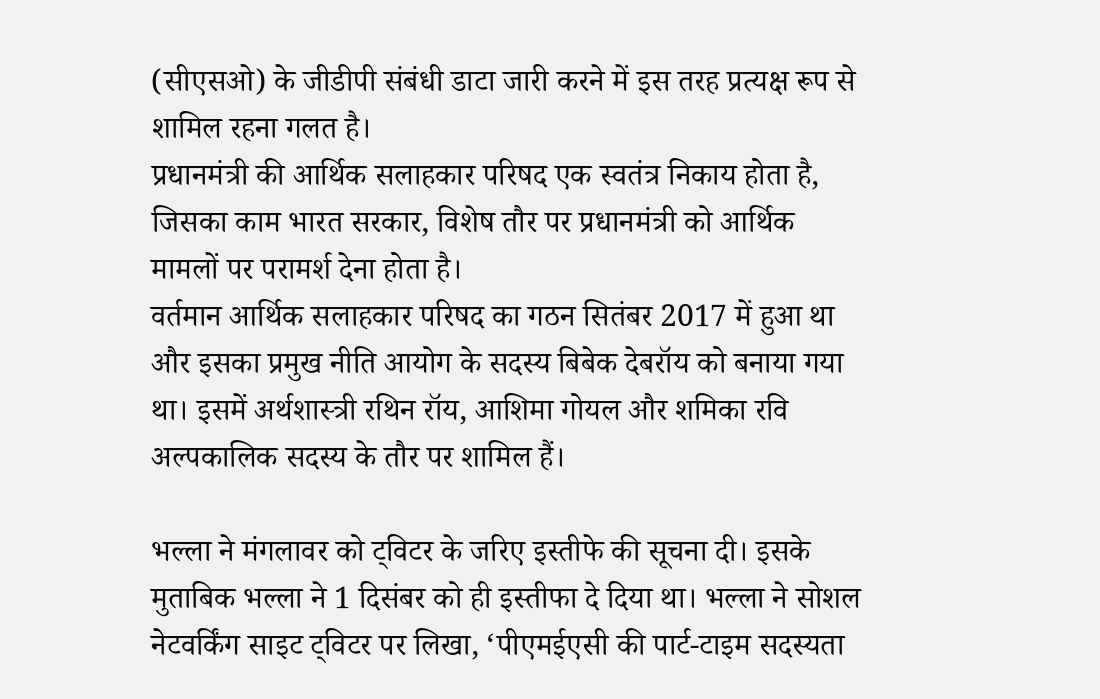(सीएसओ) के जीडीपी संबंधी डाटा जारी करने में इस तरह प्रत्यक्ष रूप से शामिल रहना गलत है।
प्रधानमंत्री की आर्थिक सलाहकार परिषद एक स्वतंत्र निकाय होता है, जिसका काम भारत सरकार, विशेष तौर पर प्रधानमंत्री को आर्थिक मामलों पर परामर्श देना होता है।
वर्तमान आर्थिक सलाहकार परिषद का गठन सितंबर 2017 में हुआ था और इसका प्रमुख नीति आयोग के सदस्य बिबेक देबरॉय को बनाया गया था। इसमें अर्थशास्त्री रथिन रॉय, आशिमा गोयल और शमिका रवि अल्पकालिक सदस्य के तौर पर शामिल हैं।

भल्ला ने मंगलावर को ट्विटर के जरिए इस्तीफे की सूचना दी। इसके मुताबिक भल्ला ने 1 दिसंबर को ही इस्तीफा दे दिया था। भल्ला ने सोशल नेटवर्किंग साइट ट्विटर पर लिखा, ‘पीएमईएसी की पार्ट-टाइम सदस्यता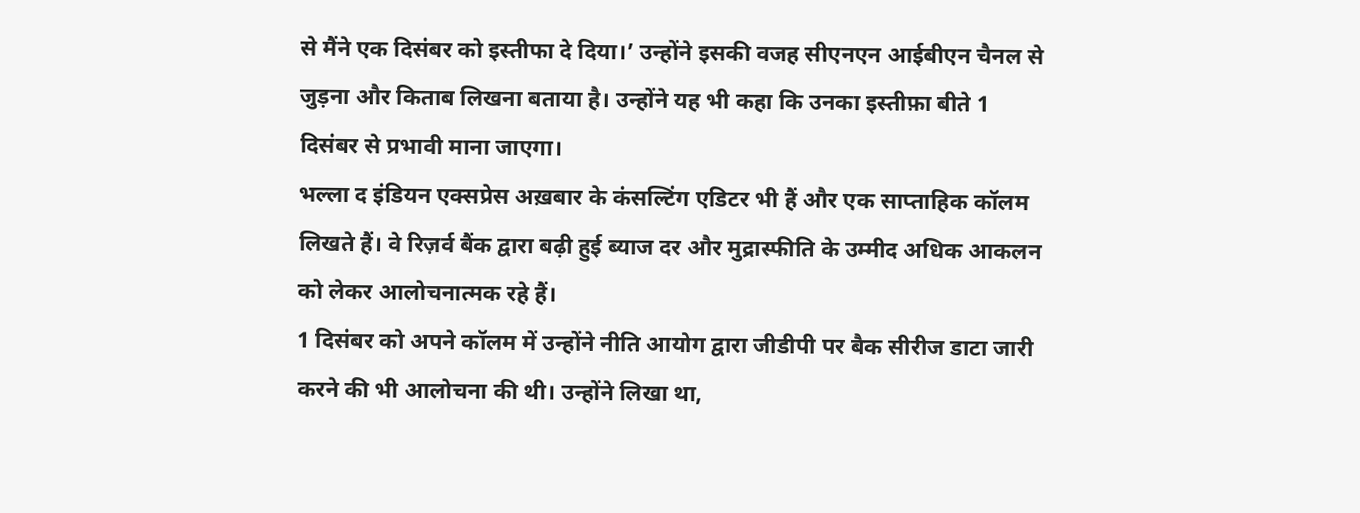से मैंने एक दिसंबर को इस्तीफा दे दिया।’ उन्होंने इसकी वजह सीएनएन आईबीएन चैनल से जुड़ना और किताब लिखना बताया है। उन्होंने यह भी कहा कि उनका इस्तीफ़ा बीते 1 दिसंबर से प्रभावी माना जाएगा।
भल्ला द इंडियन एक्सप्रेस अख़बार के कंसल्टिंग एडिटर भी हैं और एक साप्ताहिक कॉलम लिखते हैं। वे रिज़र्व बैंक द्वारा बढ़ी हुई ब्याज दर और मुद्रास्फीति के उम्मीद अधिक आकलन को लेकर आलोचनात्मक रहे हैं।
1 दिसंबर को अपने कॉलम में उन्होंने नीति आयोग द्वारा जीडीपी पर बैक सीरीज डाटा जारी करने की भी आलोचना की थी। उन्होंने लिखा था,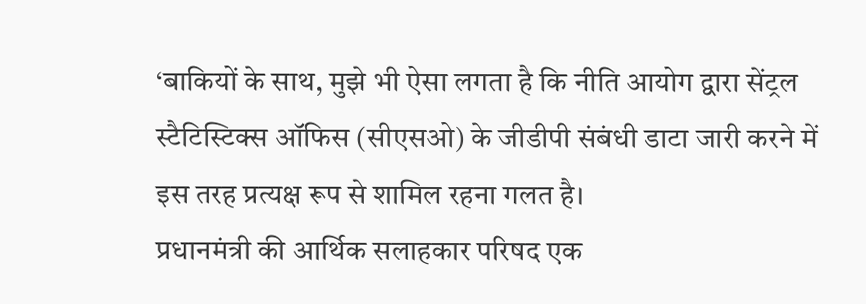‘बाकियों के साथ, मुझे भी ऐसा लगता है कि नीति आयोग द्वारा सेंट्रल स्टैटिस्टिक्स ऑफिस (सीएसओ) के जीडीपी संबंधी डाटा जारी करने में इस तरह प्रत्यक्ष रूप से शामिल रहना गलत है।
प्रधानमंत्री की आर्थिक सलाहकार परिषद एक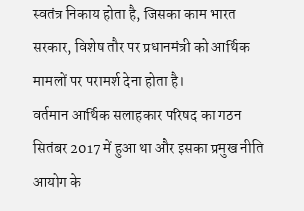स्वतंत्र निकाय होता है, जिसका काम भारत सरकार, विशेष तौर पर प्रधानमंत्री को आर्थिक मामलों पर परामर्श देना होता है।
वर्तमान आर्थिक सलाहकार परिषद का गठन सितंबर 2017 में हुआ था और इसका प्रमुख नीति आयोग के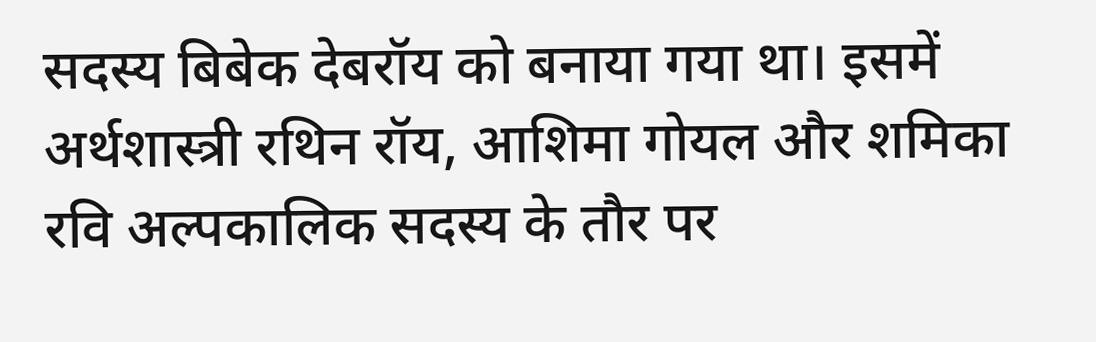सदस्य बिबेक देबरॉय को बनाया गया था। इसमें अर्थशास्त्री रथिन रॉय, आशिमा गोयल और शमिका रवि अल्पकालिक सदस्य के तौर पर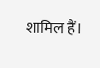शामिल हैं।